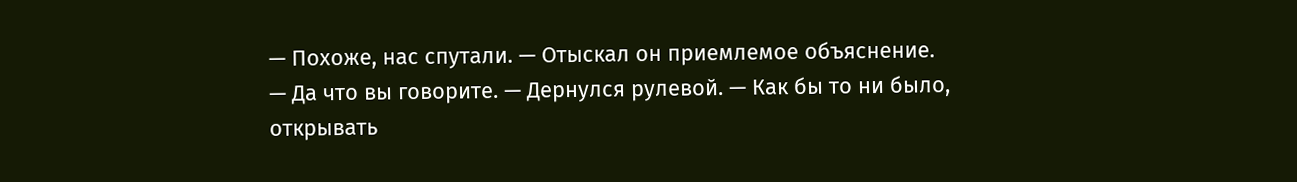— Похоже, нас спутали. — Отыскал он приемлемое объяснение.
— Да что вы говорите. — Дернулся рулевой. — Как бы то ни было, открывать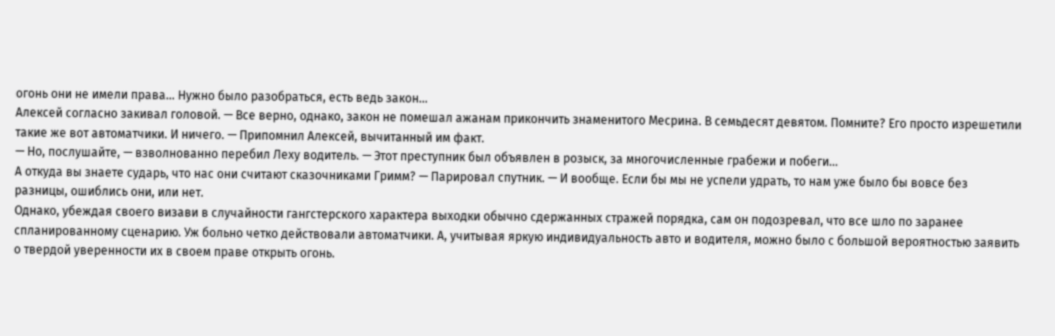огонь они не имели права… Нужно было разобраться, есть ведь закон…
Алексей согласно закивал головой. — Все верно, однако, закон не помешал ажанам прикончить знаменитого Месрина. В семьдесят девятом. Помните? Его просто изрешетили такие же вот автоматчики. И ничего. — Припомнил Алексей, вычитанный им факт.
— Но, послушайте, — взволнованно перебил Леху водитель. — Этот преступник был объявлен в розыск, за многочисленные грабежи и побеги…
А откуда вы знаете сударь, что нас они считают сказочниками Гримм? — Парировал спутник. — И вообще. Если бы мы не успели удрать, то нам уже было бы вовсе без разницы, ошиблись они, или нет.
Однако, убеждая своего визави в случайности гангстерского характера выходки обычно сдержанных стражей порядка, сам он подозревал, что все шло по заранее спланированному сценарию. Уж больно четко действовали автоматчики. А, учитывая яркую индивидуальность авто и водителя, можно было с большой вероятностью заявить о твердой уверенности их в своем праве открыть огонь.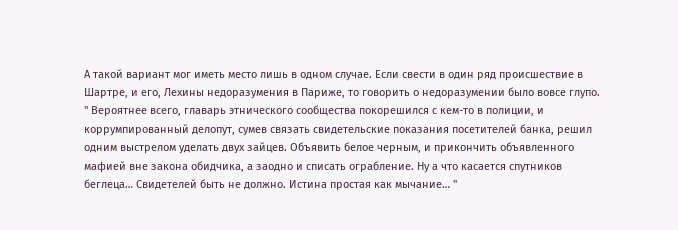А такой вариант мог иметь место лишь в одном случае. Если свести в один ряд происшествие в Шартре, и его, Лехины недоразумения в Париже, то говорить о недоразумении было вовсе глупо.
" Вероятнее всего, главарь этнического сообщества покорешился с кем-то в полиции, и коррумпированный делопут, сумев связать свидетельские показания посетителей банка, решил одним выстрелом уделать двух зайцев. Объявить белое черным, и прикончить объявленного мафией вне закона обидчика, а заодно и списать ограбление. Ну а что касается спутников беглеца… Свидетелей быть не должно. Истина простая как мычание… "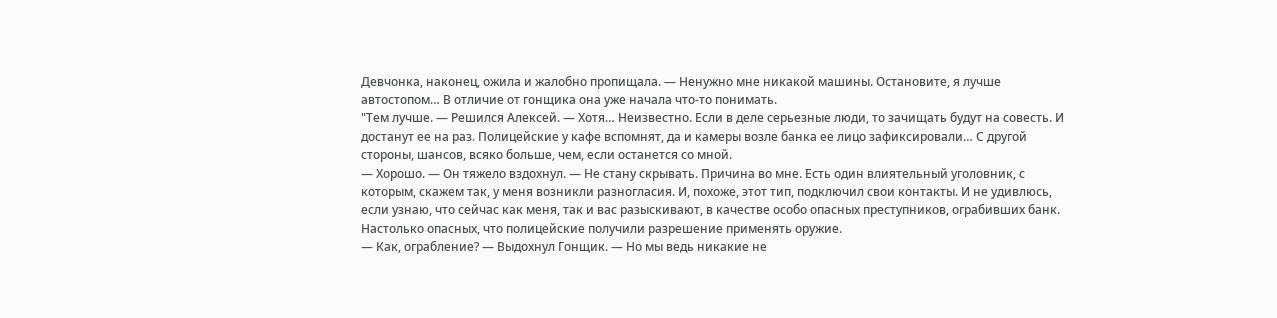Девчонка, наконец, ожила и жалобно пропищала. — Ненужно мне никакой машины. Остановите, я лучше автостопом… В отличие от гонщика она уже начала что-то понимать.
"Тем лучше. — Решился Алексей. — Хотя… Неизвестно. Если в деле серьезные люди, то зачищать будут на совесть. И достанут ее на раз. Полицейские у кафе вспомнят, да и камеры возле банка ее лицо зафиксировали… С другой стороны, шансов, всяко больше, чем, если останется со мной.
— Хорошо. — Он тяжело вздохнул. — Не стану скрывать. Причина во мне. Есть один влиятельный уголовник, с которым, скажем так, у меня возникли разногласия. И, похоже, этот тип, подключил свои контакты. И не удивлюсь, если узнаю, что сейчас как меня, так и вас разыскивают, в качестве особо опасных преступников, ограбивших банк. Настолько опасных, что полицейские получили разрешение применять оружие.
— Как, ограбление? — Выдохнул Гонщик. — Но мы ведь никакие не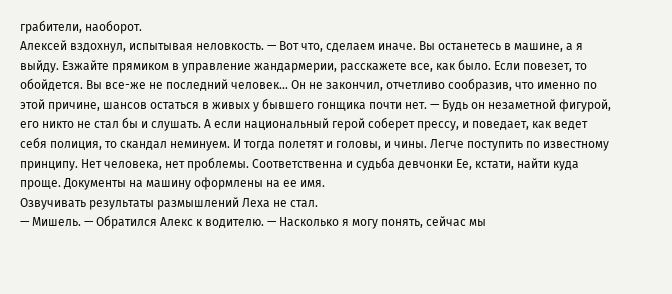грабители, наоборот.
Алексей вздохнул, испытывая неловкость. — Вот что, сделаем иначе. Вы останетесь в машине, а я выйду. Езжайте прямиком в управление жандармерии, расскажете все, как было. Если повезет, то обойдется. Вы все-же не последний человек… Он не закончил, отчетливо сообразив, что именно по этой причине, шансов остаться в живых у бывшего гонщика почти нет. — Будь он незаметной фигурой, его никто не стал бы и слушать. А если национальный герой соберет прессу, и поведает, как ведет себя полиция, то скандал неминуем. И тогда полетят и головы, и чины. Легче поступить по известному принципу. Нет человека, нет проблемы. Соответственна и судьба девчонки Ее, кстати, найти куда проще. Документы на машину оформлены на ее имя.
Озвучивать результаты размышлений Леха не стал.
— Мишель. — Обратился Алекс к водителю. — Насколько я могу понять, сейчас мы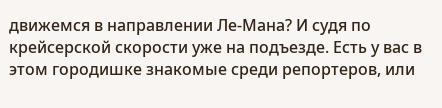движемся в направлении Ле-Мана? И судя по крейсерской скорости уже на подъезде. Есть у вас в этом городишке знакомые среди репортеров, или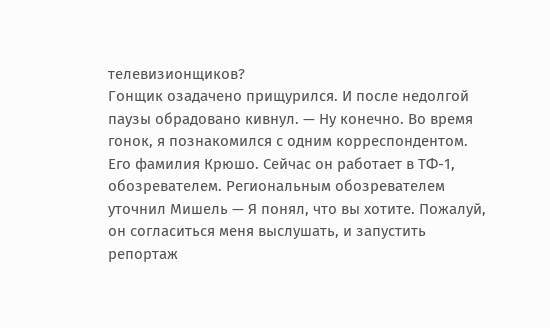телевизионщиков?
Гонщик озадачено прищурился. И после недолгой паузы обрадовано кивнул. — Ну конечно. Во время гонок, я познакомился с одним корреспондентом. Его фамилия Крюшо. Сейчас он работает в ТФ-1, обозревателем. Региональным обозревателем уточнил Мишель — Я понял, что вы хотите. Пожалуй, он согласиться меня выслушать, и запустить репортаж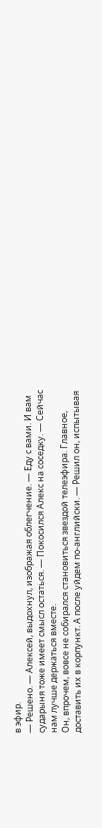в эфир.
— Решено. — Алексей, выдохнул, изображая облегчение. — Еду с вами. И вам сударыня тоже имеет смысл остаться. — Покосился Алекс на соседку. — Сейчас нам лучше держаться вместе.
Он, впрочем, вовсе не собирался становиться звездой телеэфира. Главное, доставить их в корпункт. А после уйдем по-английски. — Решил он, испытывая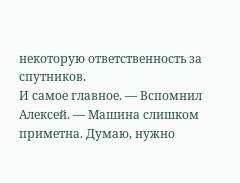некоторую ответственность за спутников.
И самое главное. — Вспомнил Алексей. — Машина слишком приметна. Думаю, нужно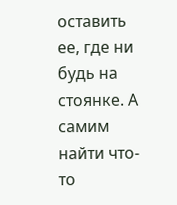оставить ее, где ни будь на стоянке. А самим найти что-то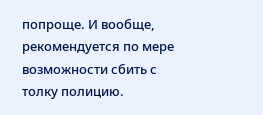попроще. И вообще, рекомендуется по мере возможности сбить с толку полицию.